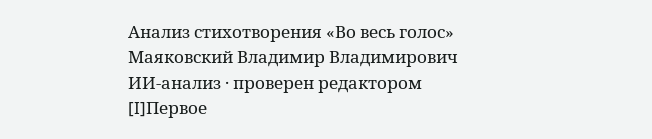Анализ стихотворения «Во весь голос»
Маяковский Владимир Владимирович
ИИ-анализ · проверен редактором
[I]Первое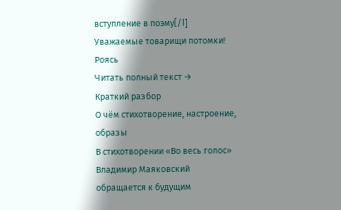вступление в поэму[/I] Уважаемые товарищи потомки! Роясь
Читать полный текст →
Краткий разбор
О чём стихотворение, настроение, образы
В стихотворении «Во весь голос» Владимир Маяковский обращается к будущим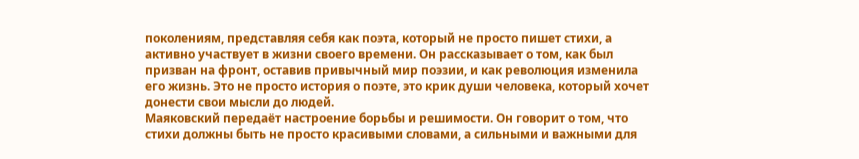поколениям, представляя себя как поэта, который не просто пишет стихи, а активно участвует в жизни своего времени. Он рассказывает о том, как был призван на фронт, оставив привычный мир поэзии, и как революция изменила его жизнь. Это не просто история о поэте, это крик души человека, который хочет донести свои мысли до людей.
Маяковский передаёт настроение борьбы и решимости. Он говорит о том, что стихи должны быть не просто красивыми словами, а сильными и важными для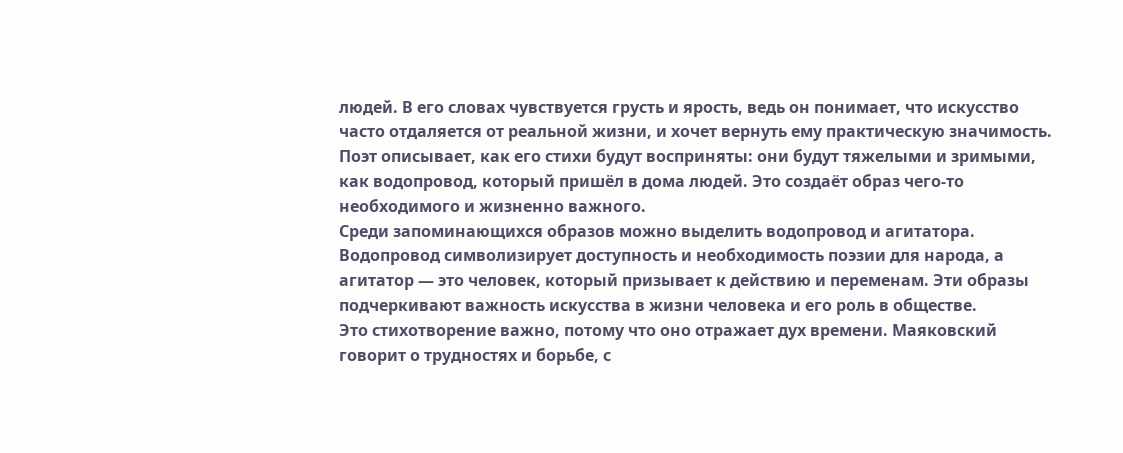людей. В его словах чувствуется грусть и ярость, ведь он понимает, что искусство часто отдаляется от реальной жизни, и хочет вернуть ему практическую значимость. Поэт описывает, как его стихи будут восприняты: они будут тяжелыми и зримыми, как водопровод, который пришёл в дома людей. Это создаёт образ чего-то необходимого и жизненно важного.
Среди запоминающихся образов можно выделить водопровод и агитатора. Водопровод символизирует доступность и необходимость поэзии для народа, а агитатор — это человек, который призывает к действию и переменам. Эти образы подчеркивают важность искусства в жизни человека и его роль в обществе.
Это стихотворение важно, потому что оно отражает дух времени. Маяковский говорит о трудностях и борьбе, с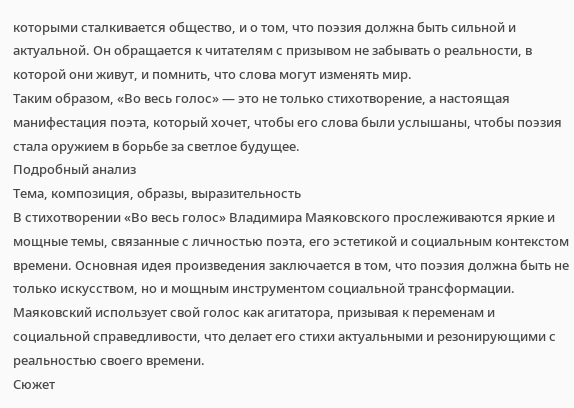которыми сталкивается общество, и о том, что поэзия должна быть сильной и актуальной. Он обращается к читателям с призывом не забывать о реальности, в которой они живут, и помнить, что слова могут изменять мир.
Таким образом, «Во весь голос» — это не только стихотворение, а настоящая манифестация поэта, который хочет, чтобы его слова были услышаны, чтобы поэзия стала оружием в борьбе за светлое будущее.
Подробный анализ
Тема, композиция, образы, выразительность
В стихотворении «Во весь голос» Владимира Маяковского прослеживаются яркие и мощные темы, связанные с личностью поэта, его эстетикой и социальным контекстом времени. Основная идея произведения заключается в том, что поэзия должна быть не только искусством, но и мощным инструментом социальной трансформации. Маяковский использует свой голос как агитатора, призывая к переменам и социальной справедливости, что делает его стихи актуальными и резонирующими с реальностью своего времени.
Сюжет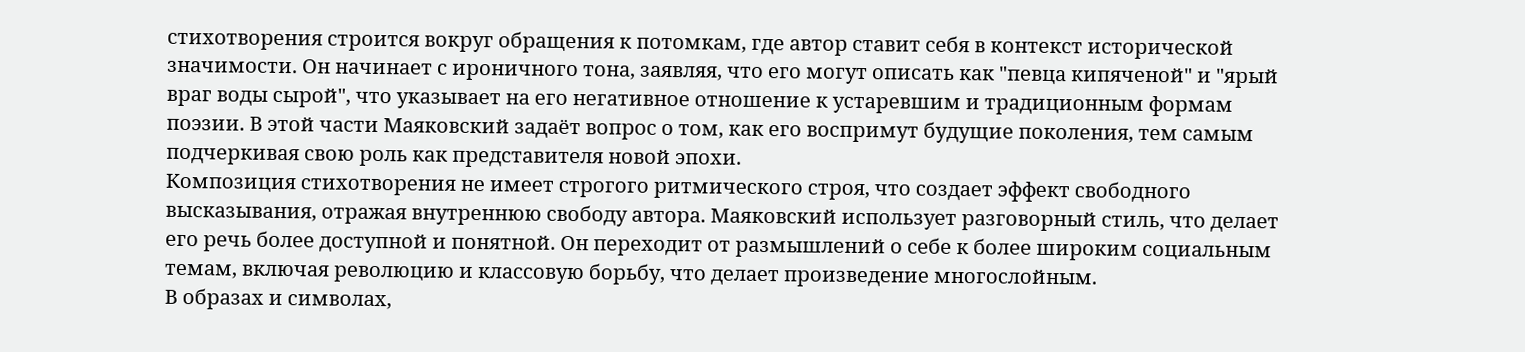стихотворения строится вокруг обращения к потомкам, где автор ставит себя в контекст исторической значимости. Он начинает с ироничного тона, заявляя, что его могут описать как "певца кипяченой" и "ярый враг воды сырой", что указывает на его негативное отношение к устаревшим и традиционным формам поэзии. В этой части Маяковский задаёт вопрос о том, как его воспримут будущие поколения, тем самым подчеркивая свою роль как представителя новой эпохи.
Композиция стихотворения не имеет строгого ритмического строя, что создает эффект свободного высказывания, отражая внутреннюю свободу автора. Маяковский использует разговорный стиль, что делает его речь более доступной и понятной. Он переходит от размышлений о себе к более широким социальным темам, включая революцию и классовую борьбу, что делает произведение многослойным.
В образах и символах,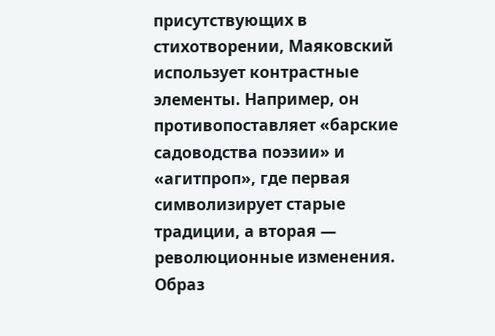присутствующих в стихотворении, Маяковский использует контрастные элементы. Например, он противопоставляет «барские садоводства поэзии» и «агитпроп», где первая символизирует старые традиции, а вторая — революционные изменения. Образ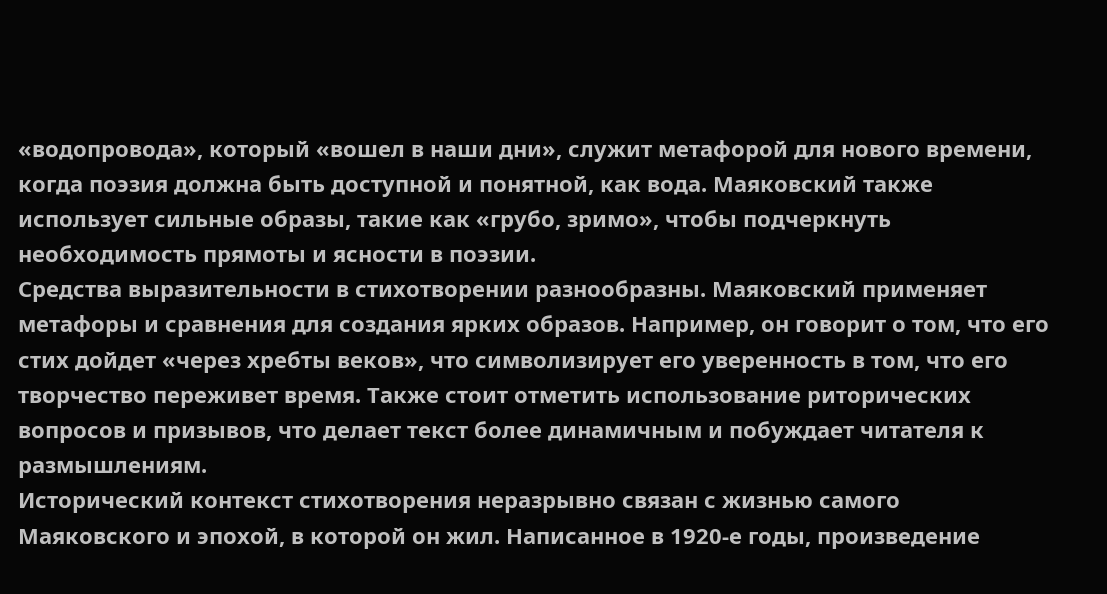«водопровода», который «вошел в наши дни», служит метафорой для нового времени, когда поэзия должна быть доступной и понятной, как вода. Маяковский также использует сильные образы, такие как «грубо, зримо», чтобы подчеркнуть необходимость прямоты и ясности в поэзии.
Средства выразительности в стихотворении разнообразны. Маяковский применяет метафоры и сравнения для создания ярких образов. Например, он говорит о том, что его стих дойдет «через хребты веков», что символизирует его уверенность в том, что его творчество переживет время. Также стоит отметить использование риторических вопросов и призывов, что делает текст более динамичным и побуждает читателя к размышлениям.
Исторический контекст стихотворения неразрывно связан с жизнью самого Маяковского и эпохой, в которой он жил. Написанное в 1920-е годы, произведение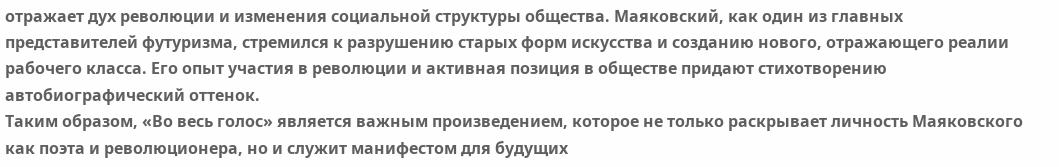отражает дух революции и изменения социальной структуры общества. Маяковский, как один из главных представителей футуризма, стремился к разрушению старых форм искусства и созданию нового, отражающего реалии рабочего класса. Его опыт участия в революции и активная позиция в обществе придают стихотворению автобиографический оттенок.
Таким образом, «Во весь голос» является важным произведением, которое не только раскрывает личность Маяковского как поэта и революционера, но и служит манифестом для будущих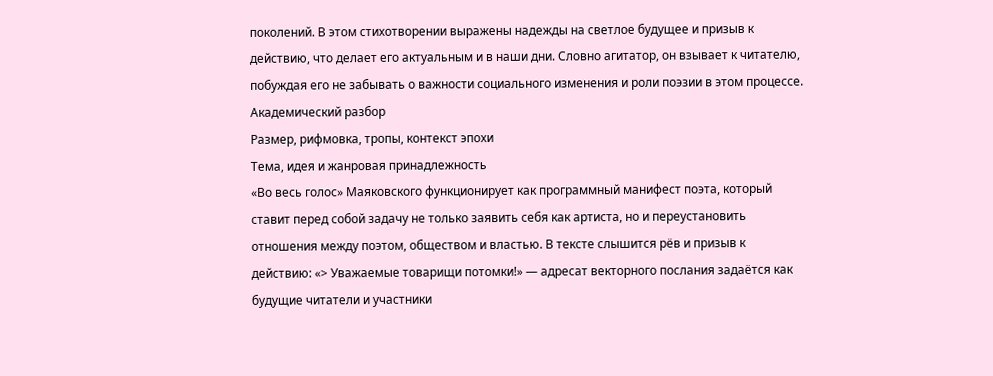поколений. В этом стихотворении выражены надежды на светлое будущее и призыв к действию, что делает его актуальным и в наши дни. Словно агитатор, он взывает к читателю, побуждая его не забывать о важности социального изменения и роли поэзии в этом процессе.
Академический разбор
Размер, рифмовка, тропы, контекст эпохи
Тема, идея и жанровая принадлежность
«Во весь голос» Маяковского функционирует как программный манифест поэта, который ставит перед собой задачу не только заявить себя как артиста, но и переустановить отношения между поэтом, обществом и властью. В тексте слышится рёв и призыв к действию: «> Уважаемые товарищи потомки!» — адресат векторного послания задаётся как будущие читатели и участники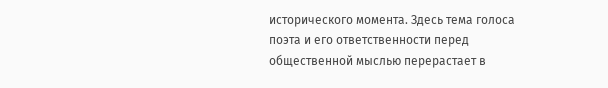исторического момента. Здесь тема голоса поэта и его ответственности перед общественной мыслью перерастает в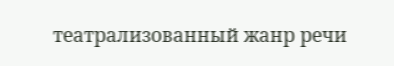театрализованный жанр речи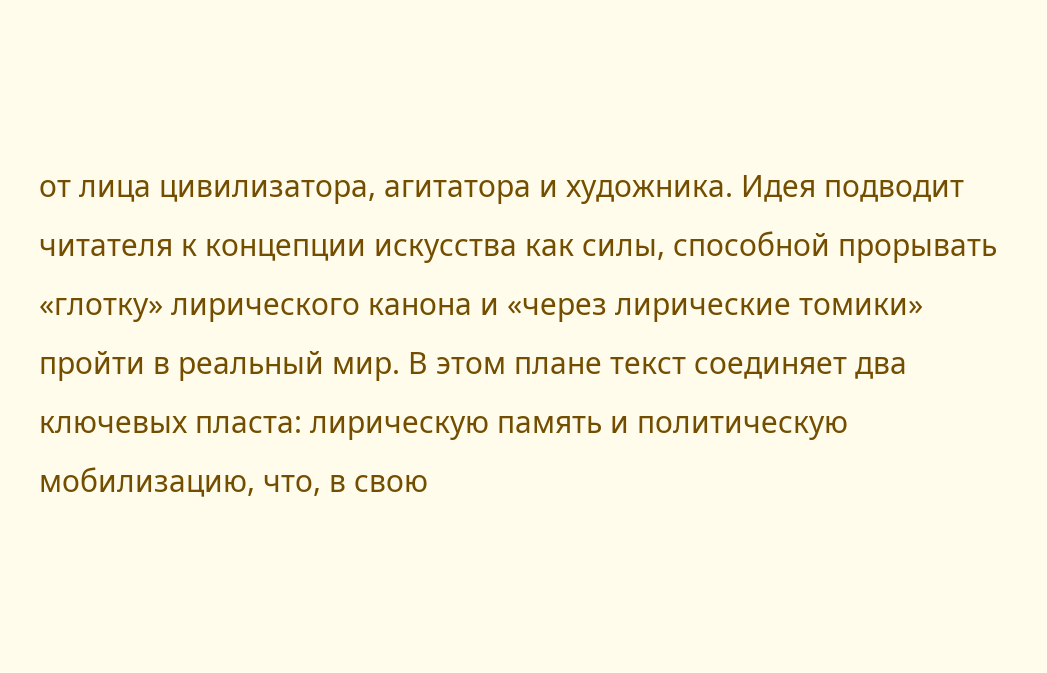от лица цивилизатора, агитатора и художника. Идея подводит читателя к концепции искусства как силы, способной прорывать «глотку» лирического канона и «через лирические томики» пройти в реальный мир. В этом плане текст соединяет два ключевых пласта: лирическую память и политическую мобилизацию, что, в свою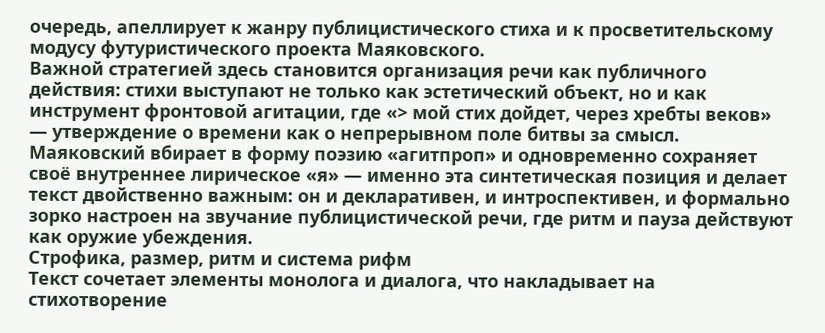очередь, апеллирует к жанру публицистического стиха и к просветительскому модусу футуристического проекта Маяковского.
Важной стратегией здесь становится организация речи как публичного действия: стихи выступают не только как эстетический объект, но и как инструмент фронтовой агитации, где «> мой стих дойдет, через хребты веков» — утверждение о времени как о непрерывном поле битвы за смысл. Маяковский вбирает в форму поэзию «агитпроп» и одновременно сохраняет своё внутреннее лирическое «я» — именно эта синтетическая позиция и делает текст двойственно важным: он и декларативен, и интроспективен, и формально зорко настроен на звучание публицистической речи, где ритм и пауза действуют как оружие убеждения.
Строфика, размер, ритм и система рифм
Текст сочетает элементы монолога и диалога, что накладывает на стихотворение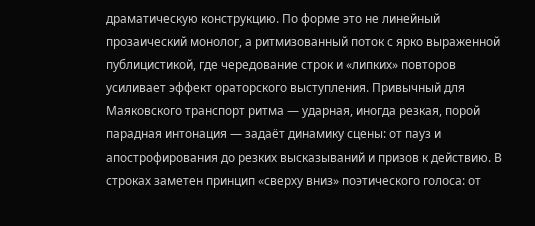драматическую конструкцию. По форме это не линейный прозаический монолог, а ритмизованный поток с ярко выраженной публицистикой, где чередование строк и «липких» повторов усиливает эффект ораторского выступления. Привычный для Маяковского транспорт ритма — ударная, иногда резкая, порой парадная интонация — задаёт динамику сцены: от пауз и апострофирования до резких высказываний и призов к действию. В строках заметен принцип «сверху вниз» поэтического голоса: от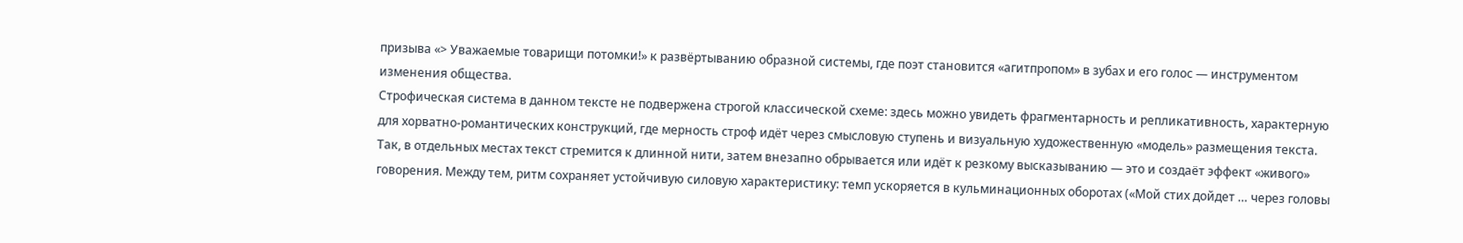призыва «> Уважаемые товарищи потомки!» к развёртыванию образной системы, где поэт становится «агитпропом» в зубах и его голос — инструментом изменения общества.
Строфическая система в данном тексте не подвержена строгой классической схеме: здесь можно увидеть фрагментарность и репликативность, характерную для хорватно-романтических конструкций, где мерность строф идёт через смысловую ступень и визуальную художественную «модель» размещения текста. Так, в отдельных местах текст стремится к длинной нити, затем внезапно обрывается или идёт к резкому высказыванию — это и создаёт эффект «живого» говорения. Между тем, ритм сохраняет устойчивую силовую характеристику: темп ускоряется в кульминационных оборотах («Мой стих дойдет … через головы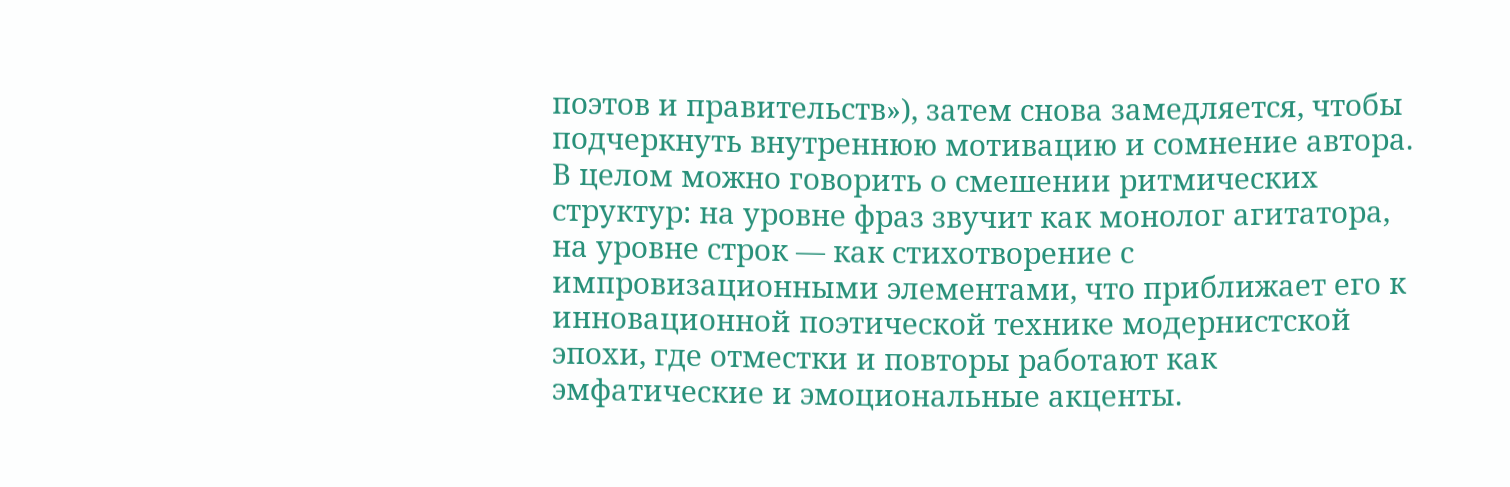поэтов и правительств»), затем снова замедляется, чтобы подчеркнуть внутреннюю мотивацию и сомнение автора. В целом можно говорить о смешении ритмических структур: на уровне фраз звучит как монолог агитатора, на уровне строк — как стихотворение с импровизационными элементами, что приближает его к инновационной поэтической технике модернистской эпохи, где отместки и повторы работают как эмфатические и эмоциональные акценты.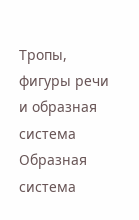Тропы, фигуры речи и образная система
Образная система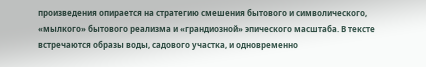произведения опирается на стратегию смешения бытового и символического, «мылкого» бытового реализма и «грандиозной» эпического масштаба. В тексте встречаются образы воды, садового участка, и одновременно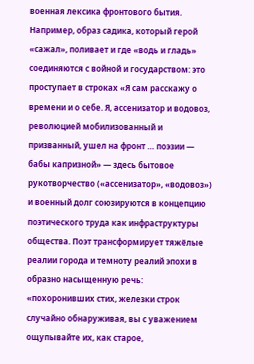военная лексика фронтового бытия. Например, образ садика, который герой «сажал», поливает и где «водь и гладь» соединяются с войной и государством: это проступает в строках «Я сам расскажу о времени и о себе. Я, ассенизатор и водовоз, революцией мобилизованный и призванный, ушел на фронт … поэзии — бабы капризной» — здесь бытовое рукотворчество («ассенизатор», «водовоз») и военный долг союзируются в концепцию поэтического труда как инфраструктуры общества. Поэт трансформирует тяжёлые реалии города и темноту реалий эпохи в образно насыщенную речь: «похоронивших стих, железки строк случайно обнаруживая, вы с уважением ощупывайте их, как старое,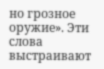но грозное оружие». Эти слова выстраивают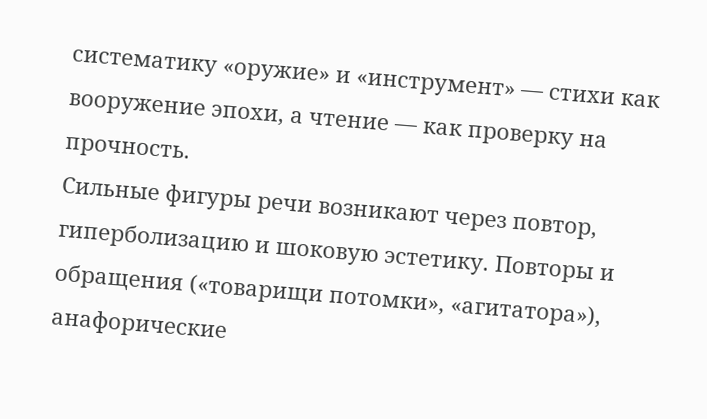систематику «оружие» и «инструмент» — стихи как вооружение эпохи, а чтение — как проверку на прочность.
Сильные фигуры речи возникают через повтор, гиперболизацию и шоковую эстетику. Повторы и обращения («товарищи потомки», «агитатора»), анафорические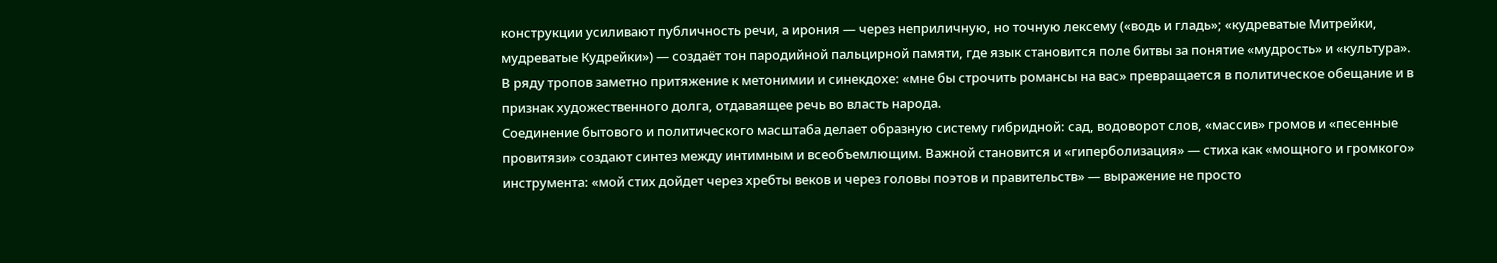конструкции усиливают публичность речи, а ирония — через неприличную, но точную лексему («водь и гладь»; «кудреватые Митрейки, мудреватые Кудрейки») — создаёт тон пародийной пальцирной памяти, где язык становится поле битвы за понятие «мудрость» и «культура». В ряду тропов заметно притяжение к метонимии и синекдохе: «мне бы строчить романсы на вас» превращается в политическое обещание и в признак художественного долга, отдаваящее речь во власть народа.
Соединение бытового и политического масштаба делает образную систему гибридной: сад, водоворот слов, «массив» громов и «песенные провитязи» создают синтез между интимным и всеобъемлющим. Важной становится и «гиперболизация» — стиха как «мощного и громкого» инструмента: «мой стих дойдет через хребты веков и через головы поэтов и правительств» — выражение не просто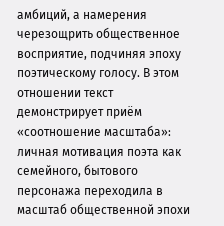амбиций, а намерения черезощрить общественное восприятие, подчиняя эпоху поэтическому голосу. В этом отношении текст демонстрирует приём «соотношение масштаба»: личная мотивация поэта как семейного, бытового персонажа переходила в масштаб общественной эпохи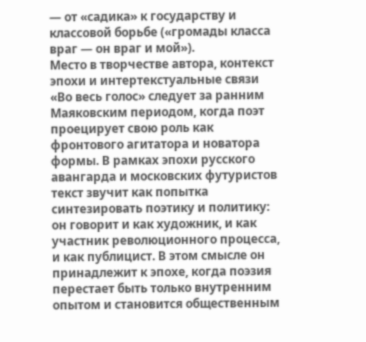— от «садика» к государству и классовой борьбе («громады класса враг — он враг и мой»).
Место в творчестве автора, контекст эпохи и интертекстуальные связи
«Во весь голос» следует за ранним Маяковским периодом, когда поэт проецирует свою роль как фронтового агитатора и новатора формы. В рамках эпохи русского авангарда и московских футуристов текст звучит как попытка синтезировать поэтику и политику: он говорит и как художник, и как участник революционного процесса, и как публицист. В этом смысле он принадлежит к эпохе, когда поэзия перестает быть только внутренним опытом и становится общественным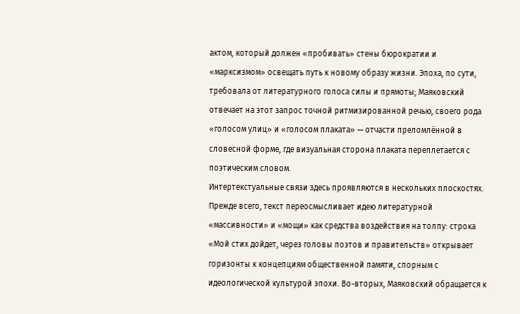актом, который должен «пробивать» стены бюрократии и «марксизмом» освещать путь к новому образу жизни. Эпоха, по сути, требовала от литературного голоса силы и прямоты; Маяковский отвечает на этот запрос точной ритмизированной речью, своего рода «голосом улиц» и «голосом плаката» — отчасти преломлённой в словесной форме, где визуальная сторона плаката переплетается с поэтическим словом.
Интертекстуальные связи здесь проявляются в нескольких плоскостях. Прежде всего, текст переосмысливает идею литературной «массивности» и «мощи» как средства воздействия на толпу: строка «Мой стих дойдет, через головы поэтов и правительств» открывает горизонты к концепциям общественной памяти, спорным с идеологической культурой эпохи. Во-вторых, Маяковский обращается к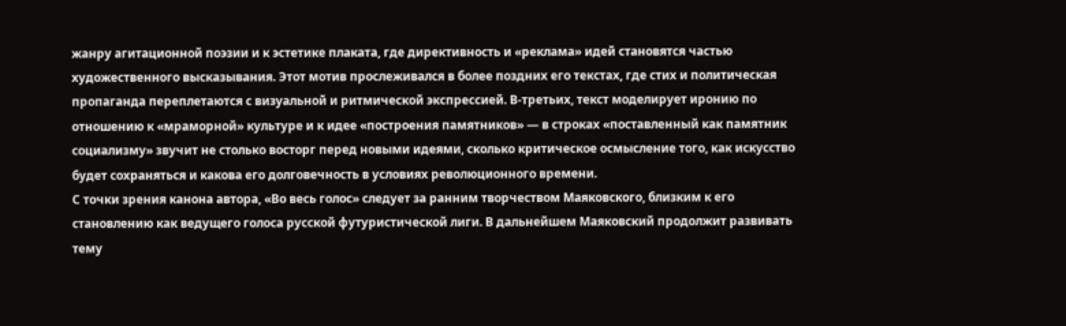жанру агитационной поэзии и к эстетике плаката, где директивность и «реклама» идей становятся частью художественного высказывания. Этот мотив прослеживался в более поздних его текстах, где стих и политическая пропаганда переплетаются с визуальной и ритмической экспрессией. В-третьих, текст моделирует иронию по отношению к «мраморной» культуре и к идее «построения памятников» — в строках «поставленный как памятник социализму» звучит не столько восторг перед новыми идеями, сколько критическое осмысление того, как искусство будет сохраняться и какова его долговечность в условиях революционного времени.
С точки зрения канона автора, «Во весь голос» следует за ранним творчеством Маяковского, близким к его становлению как ведущего голоса русской футуристической лиги. В дальнейшем Маяковский продолжит развивать тему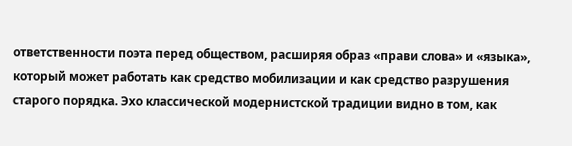ответственности поэта перед обществом, расширяя образ «прави слова» и «языка», который может работать как средство мобилизации и как средство разрушения старого порядка. Эхо классической модернистской традиции видно в том, как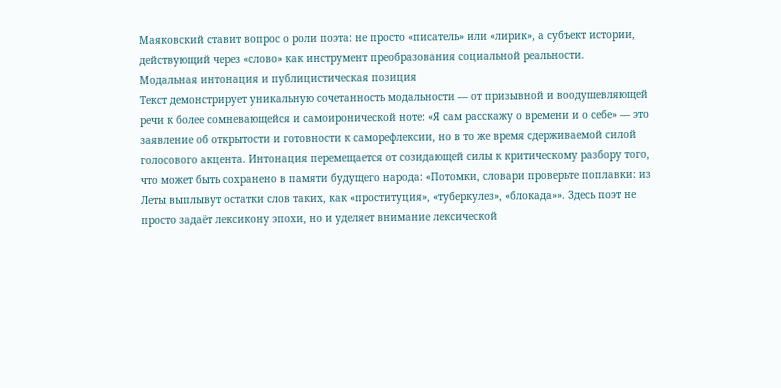Маяковский ставит вопрос о роли поэта: не просто «писатель» или «лирик», а субъект истории, действующий через «слово» как инструмент преобразования социальной реальности.
Модальная интонация и публицистическая позиция
Текст демонстрирует уникальную сочетанность модальности — от призывной и воодушевляющей речи к более сомневающейся и самоиронической ноте: «Я сам расскажу о времени и о себе» — это заявление об открытости и готовности к саморефлексии, но в то же время сдерживаемой силой голосового акцента. Интонация перемещается от созидающей силы к критическому разбору того, что может быть сохранено в памяти будущего народа: «Потомки, словари проверьте поплавки: из Леты выплывут остатки слов таких, как «проституция», «туберкулез», «блокада»». Здесь поэт не просто задаёт лексикону эпохи, но и уделяет внимание лексической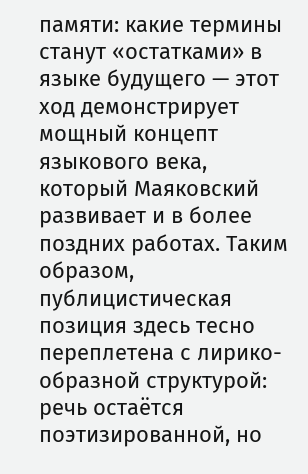памяти: какие термины станут «остатками» в языке будущего — этот ход демонстрирует мощный концепт языкового века, который Маяковский развивает и в более поздних работах. Таким образом, публицистическая позиция здесь тесно переплетена с лирико-образной структурой: речь остаётся поэтизированной, но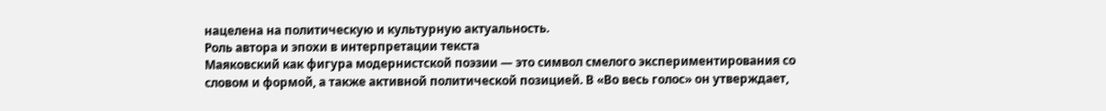нацелена на политическую и культурную актуальность.
Роль автора и эпохи в интерпретации текста
Маяковский как фигура модернистской поэзии — это символ смелого экспериментирования со словом и формой, а также активной политической позицией. В «Во весь голос» он утверждает,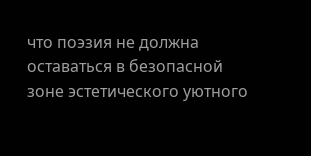что поэзия не должна оставаться в безопасной зоне эстетического уютного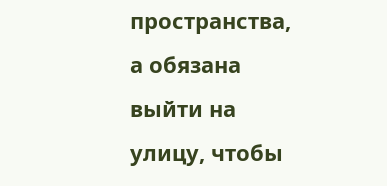пространства, а обязана выйти на улицу, чтобы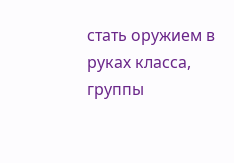стать оружием в руках класса, группы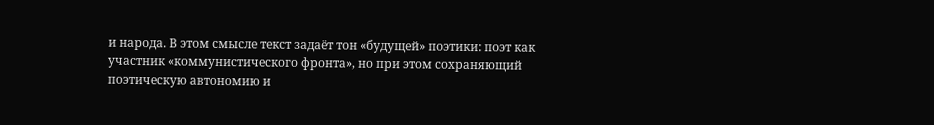и народа. В этом смысле текст задаёт тон «будущей» поэтики: поэт как участник «коммунистического фронта», но при этом сохраняющий поэтическую автономию и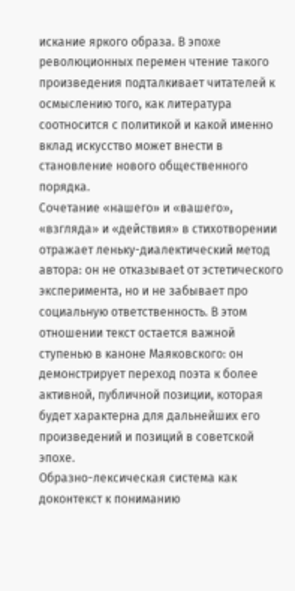искание яркого образа. В эпохе революционных перемен чтение такого произведения подталкивает читателей к осмыслению того, как литература соотносится с политикой и какой именно вклад искусство может внести в становление нового общественного порядка.
Сочетание «нашего» и «вашего», «взгляда» и «действия» в стихотворении отражает леньку-диалектический метод автора: он не отказываet от эстетического эксперимента, но и не забывает про социальную ответственность. В этом отношении текст остается важной ступенью в каноне Маяковского: он демонстрирует переход поэта к более активной, публичной позиции, которая будет характерна для дальнейших его произведений и позиций в советской эпохе.
Образно-лексическая система как доконтекст к пониманию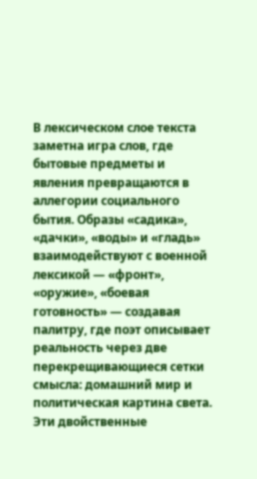В лексическом слое текста заметна игра слов, где бытовые предметы и явления превращаются в аллегории социального бытия. Образы «садика», «дачки», «воды» и «гладь» взаимодействуют с военной лексикой — «фронт», «оружие», «боевая готовность» — создавая палитру, где поэт описывает реальность через две перекрещивающиеся сетки смысла: домашний мир и политическая картина света. Эти двойственные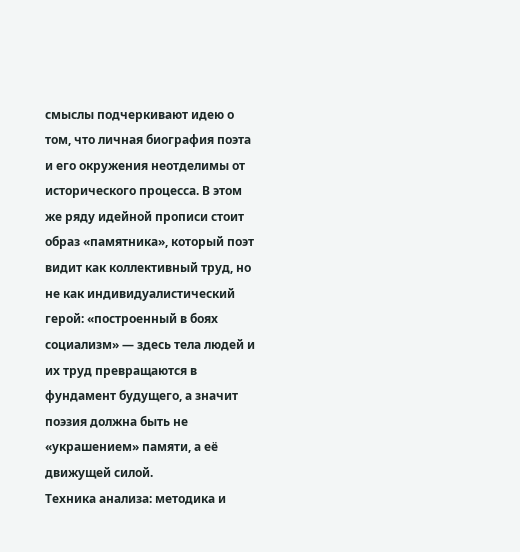смыслы подчеркивают идею о том, что личная биография поэта и его окружения неотделимы от исторического процесса. В этом же ряду идейной прописи стоит образ «памятника», который поэт видит как коллективный труд, но не как индивидуалистический герой: «построенный в боях социализм» — здесь тела людей и их труд превращаются в фундамент будущего, а значит поэзия должна быть не «украшением» памяти, а её движущей силой.
Техника анализа: методика и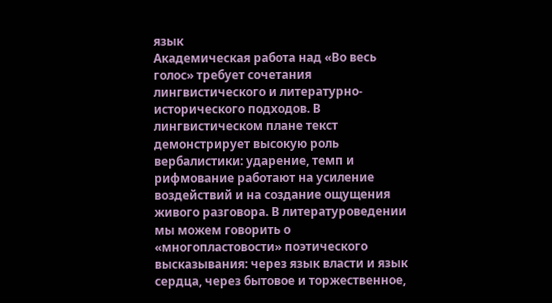язык
Академическая работа над «Во весь голос» требует сочетания лингвистического и литературно-исторического подходов. В лингвистическом плане текст демонстрирует высокую роль вербалистики: ударение, темп и рифмование работают на усиление воздействий и на создание ощущения живого разговора. В литературоведении мы можем говорить о «многопластовости» поэтического высказывания: через язык власти и язык сердца, через бытовое и торжественное,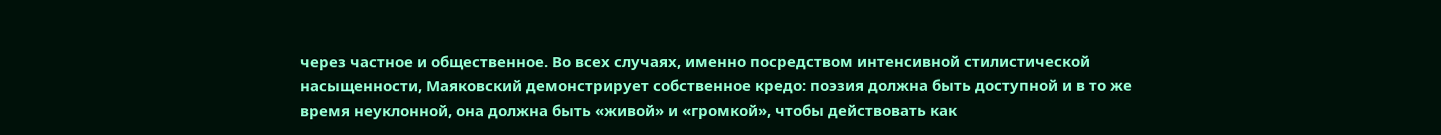через частное и общественное. Во всех случаях, именно посредством интенсивной стилистической насыщенности, Маяковский демонстрирует собственное кредо: поэзия должна быть доступной и в то же время неуклонной, она должна быть «живой» и «громкой», чтобы действовать как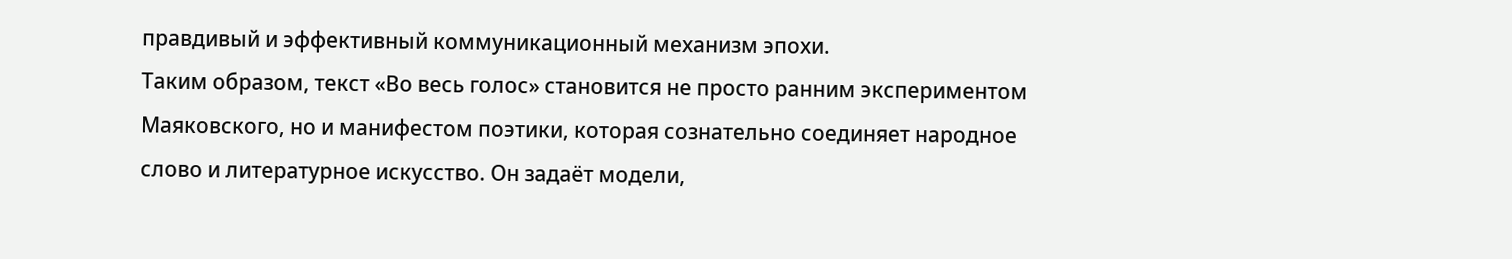правдивый и эффективный коммуникационный механизм эпохи.
Таким образом, текст «Во весь голос» становится не просто ранним экспериментом Маяковского, но и манифестом поэтики, которая сознательно соединяет народное слово и литературное искусство. Он задаёт модели,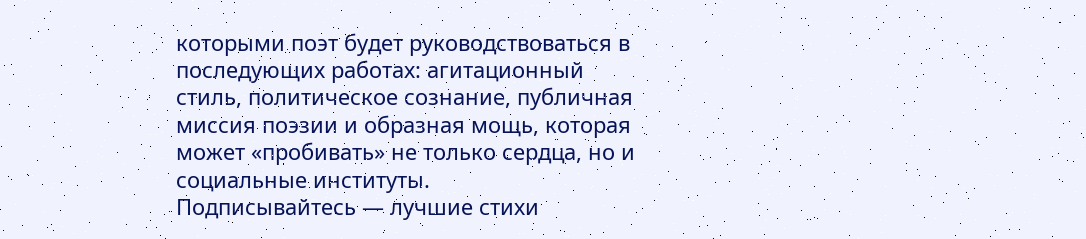которыми поэт будет руководствоваться в последующих работах: агитационный стиль, политическое сознание, публичная миссия поэзии и образная мощь, которая может «пробивать» не только сердца, но и социальные институты.
Подписывайтесь — лучшие стихи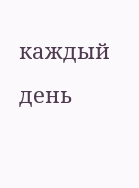каждый день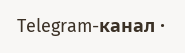Telegram-канал ·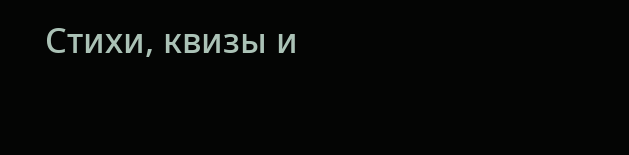Стихи, квизы и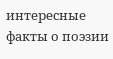интересные факты о поэзии